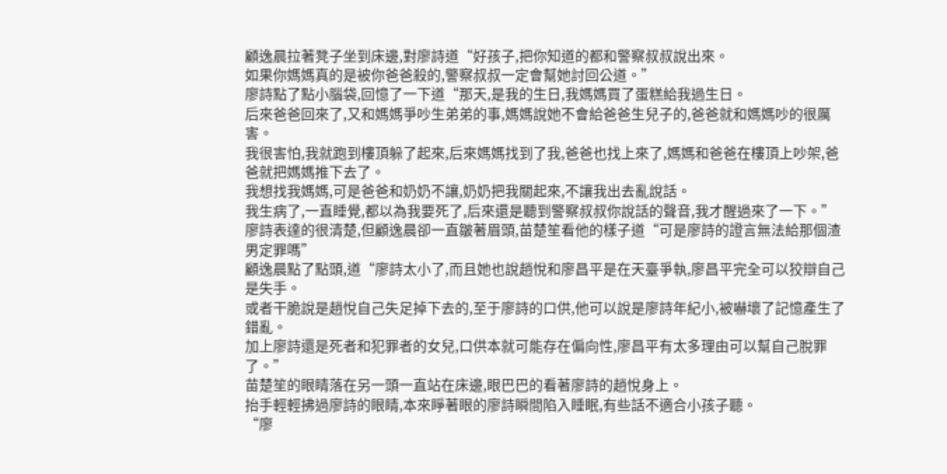顧逸晨拉著凳子坐到床邊,對廖詩道“好孩子,把你知道的都和警察叔叔說出來。
如果你媽媽真的是被你爸爸殺的,警察叔叔一定會幫她討回公道。”
廖詩點了點小腦袋,回憶了一下道“那天,是我的生日,我媽媽買了蛋糕給我過生日。
后來爸爸回來了,又和媽媽爭吵生弟弟的事,媽媽說她不會給爸爸生兒子的,爸爸就和媽媽吵的很厲害。
我很害怕,我就跑到樓頂躲了起來,后來媽媽找到了我,爸爸也找上來了,媽媽和爸爸在樓頂上吵架,爸爸就把媽媽推下去了。
我想找我媽媽,可是爸爸和奶奶不讓,奶奶把我關起來,不讓我出去亂說話。
我生病了,一直睡覺,都以為我要死了,后來還是聽到警察叔叔你說話的聲音,我才醒過來了一下。”
廖詩表達的很清楚,但顧逸晨卻一直皺著眉頭,苗楚笙看他的樣子道“可是廖詩的證言無法給那個渣男定罪嗎”
顧逸晨點了點頭,道“廖詩太小了,而且她也說趙悅和廖昌平是在天臺爭執,廖昌平完全可以狡辯自己是失手。
或者干脆說是趙悅自己失足掉下去的,至于廖詩的口供,他可以說是廖詩年紀小,被嚇壞了記憶產生了錯亂。
加上廖詩還是死者和犯罪者的女兒,口供本就可能存在偏向性,廖昌平有太多理由可以幫自己脫罪了。”
苗楚笙的眼睛落在另一頭一直站在床邊,眼巴巴的看著廖詩的趙悅身上。
抬手輕輕拂過廖詩的眼睛,本來睜著眼的廖詩瞬間陷入睡眠,有些話不適合小孩子聽。
“廖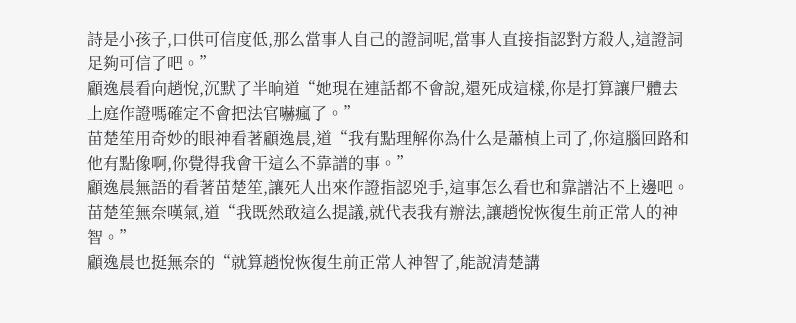詩是小孩子,口供可信度低,那么當事人自己的證詞呢,當事人直接指認對方殺人,這證詞足夠可信了吧。”
顧逸晨看向趙悅,沉默了半晌道“她現在連話都不會說,還死成這樣,你是打算讓尸體去上庭作證嗎確定不會把法官嚇瘋了。”
苗楚笙用奇妙的眼神看著顧逸晨,道“我有點理解你為什么是蕭楨上司了,你這腦回路和他有點像啊,你覺得我會干這么不靠譜的事。”
顧逸晨無語的看著苗楚笙,讓死人出來作證指認兇手,這事怎么看也和靠譜沾不上邊吧。
苗楚笙無奈嘆氣,道“我既然敢這么提議,就代表我有辦法,讓趙悅恢復生前正常人的神智。”
顧逸晨也挺無奈的“就算趙悅恢復生前正常人神智了,能說清楚講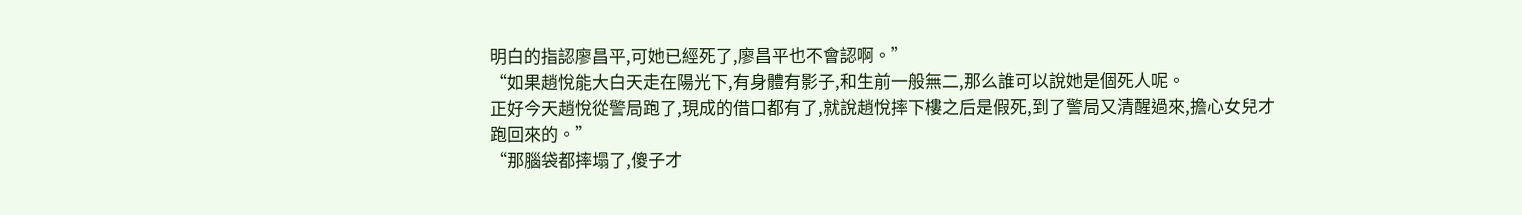明白的指認廖昌平,可她已經死了,廖昌平也不會認啊。”
“如果趙悅能大白天走在陽光下,有身體有影子,和生前一般無二,那么誰可以說她是個死人呢。
正好今天趙悅從警局跑了,現成的借口都有了,就說趙悅摔下樓之后是假死,到了警局又清醒過來,擔心女兒才跑回來的。”
“那腦袋都摔塌了,傻子才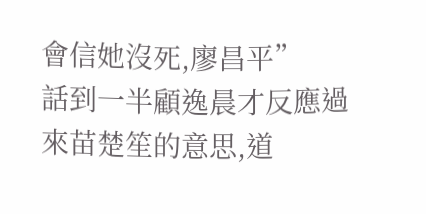會信她沒死,廖昌平”
話到一半顧逸晨才反應過來苗楚笙的意思,道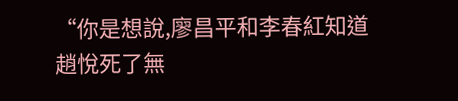“你是想說,廖昌平和李春紅知道趙悅死了無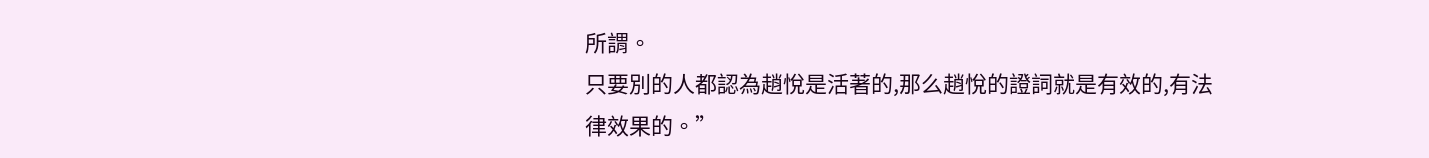所謂。
只要別的人都認為趙悅是活著的,那么趙悅的證詞就是有效的,有法律效果的。”